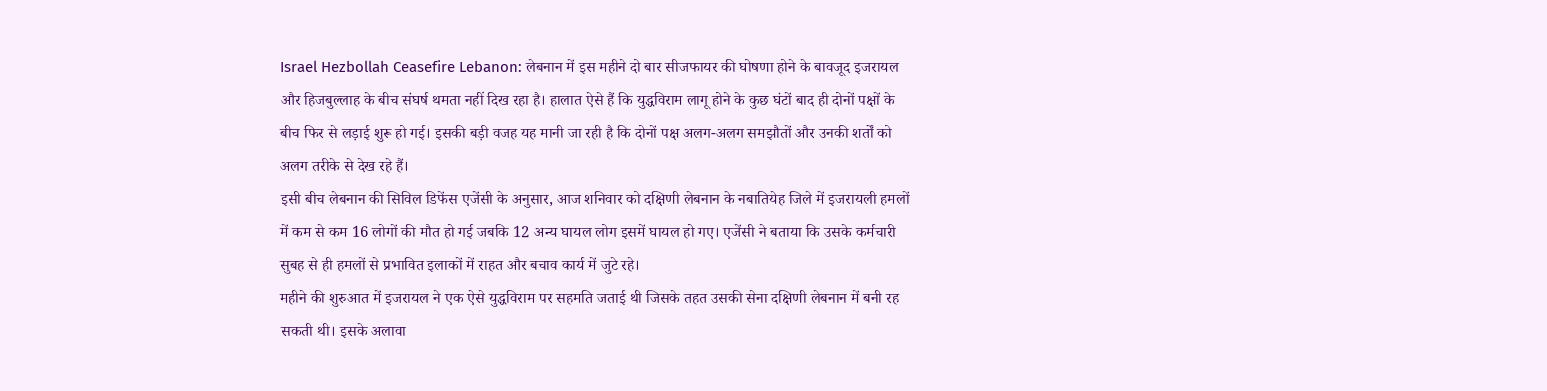Israel Hezbollah Ceasefire Lebanon: लेबनान में इस महीने दो बार सीजफायर की घोषणा होने के बावजूद इजरायल और हिजबुल्लाह के बीच संघर्ष थमता नहीं दिख रहा है। हालात ऐसे हैं कि युद्धविराम लागू होने के कुछ घंटों बाद ही दोनों पक्षों के बीच फिर से लड़ाई शुरू हो गई। इसकी बड़ी वजह यह मानी जा रही है कि दोनों पक्ष अलग-अलग समझौतों और उनकी शर्तों को अलग तरीके से देख रहे हैं।
इसी बीच लेबनान की सिविल डिफेंस एजेंसी के अनुसार, आज शनिवार को दक्षिणी लेबनान के नबातियेह जिले में इजरायली हमलों में कम से कम 16 लोगों की मौत हो गई जबकि 12 अन्य घायल लोग इसमें घायल हो गए। एजेंसी ने बताया कि उसके कर्मचारी सुबह से ही हमलों से प्रभावित इलाकों में राहत और बचाव कार्य में जुटे रहे।
महीने की शुरुआत में इजरायल ने एक ऐसे युद्धविराम पर सहमति जताई थी जिसके तहत उसकी सेना दक्षिणी लेबनान में बनी रह सकती थी। इसके अलावा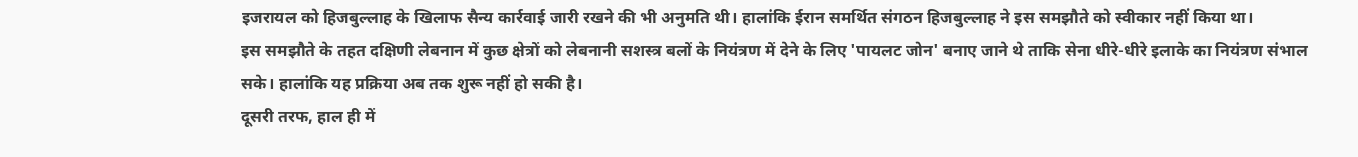इजरायल को हिजबुल्लाह के खिलाफ सैन्य कार्रवाई जारी रखने की भी अनुमति थी। हालांकि ईरान समर्थित संगठन हिजबुल्लाह ने इस समझौते को स्वीकार नहीं किया था।
इस समझौते के तहत दक्षिणी लेबनान में कुछ क्षेत्रों को लेबनानी सशस्त्र बलों के नियंत्रण में देने के लिए 'पायलट जोन' बनाए जाने थे ताकि सेना धीरे-धीरे इलाके का नियंत्रण संभाल सके। हालांकि यह प्रक्रिया अब तक शुरू नहीं हो सकी है।
दूसरी तरफ, हाल ही में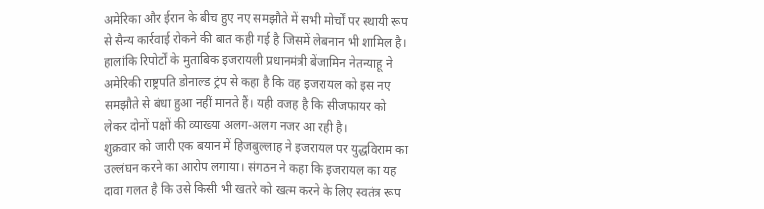अमेरिका और ईरान के बीच हुए नए समझौते में सभी मोर्चों पर स्थायी रूप से सैन्य कार्रवाई रोकने की बात कही गई है जिसमें लेबनान भी शामिल है।
हालांकि रिपोर्टों के मुताबिक इजरायली प्रधानमंत्री बेंजामिन नेतन्याहू ने अमेरिकी राष्ट्रपति डोनाल्ड ट्रंप से कहा है कि वह इजरायल को इस नए समझौते से बंधा हुआ नहीं मानते हैं। यही वजह है कि सीजफायर को लेकर दोनों पक्षों की व्याख्या अलग-अलग नजर आ रही है।
शुक्रवार को जारी एक बयान में हिजबुल्लाह ने इजरायल पर युद्धविराम का उल्लंघन करने का आरोप लगाया। संगठन ने कहा कि इजरायल का यह दावा गलत है कि उसे किसी भी खतरे को खत्म करने के लिए स्वतंत्र रूप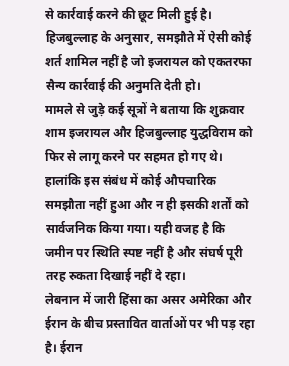से कार्रवाई करने की छूट मिली हुई है।
हिजबुल्लाह के अनुसार, समझौते में ऐसी कोई शर्त शामिल नहीं है जो इजरायल को एकतरफा सैन्य कार्रवाई की अनुमति देती हो।
मामले से जुड़े कई सूत्रों ने बताया कि शुक्रवार शाम इजरायल और हिजबुल्लाह युद्धविराम को फिर से लागू करने पर सहमत हो गए थे। हालांकि इस संबंध में कोई औपचारिक समझौता नहीं हुआ और न ही इसकी शर्तों को सार्वजनिक किया गया। यही वजह है कि जमीन पर स्थिति स्पष्ट नहीं है और संघर्ष पूरी तरह रुकता दिखाई नहीं दे रहा।
लेबनान में जारी हिंसा का असर अमेरिका और ईरान के बीच प्रस्तावित वार्ताओं पर भी पड़ रहा है। ईरान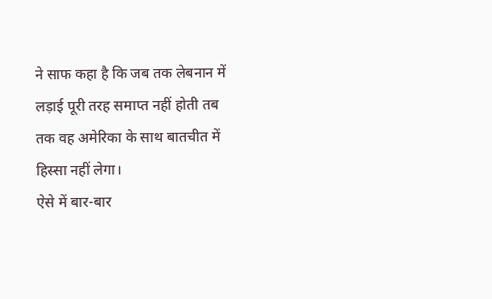ने साफ कहा है कि जब तक लेबनान में लड़ाई पूरी तरह समाप्त नहीं होती तब तक वह अमेरिका के साथ बातचीत में हिस्सा नहीं लेगा।
ऐसे में बार-बार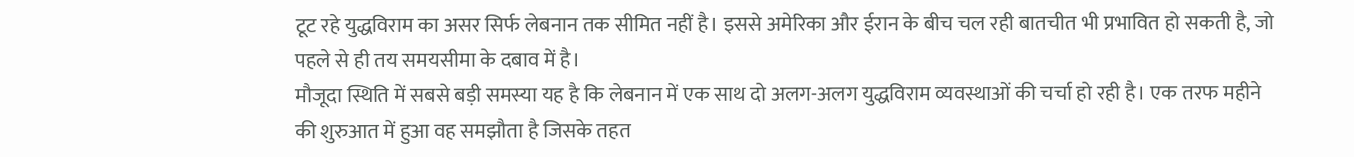टूट रहे युद्धविराम का असर सिर्फ लेबनान तक सीमित नहीं है। इससे अमेरिका और ईरान के बीच चल रही बातचीत भी प्रभावित हो सकती है, जो पहले से ही तय समयसीमा के दबाव में है।
मौजूदा स्थिति में सबसे बड़ी समस्या यह है कि लेबनान में एक साथ दो अलग-अलग युद्धविराम व्यवस्थाओं की चर्चा हो रही है। एक तरफ महीने की शुरुआत में हुआ वह समझौता है जिसके तहत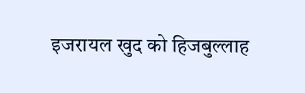इजरायल खुद को हिजबुल्लाह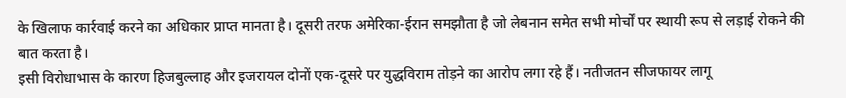के खिलाफ कार्रवाई करने का अधिकार प्राप्त मानता है। दूसरी तरफ अमेरिका-ईरान समझौता है जो लेबनान समेत सभी मोर्चों पर स्थायी रूप से लड़ाई रोकने की बात करता है।
इसी विरोधाभास के कारण हिजबुल्लाह और इजरायल दोनों एक-दूसरे पर युद्धविराम तोड़ने का आरोप लगा रहे हैं। नतीजतन सीजफायर लागू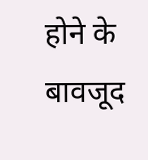होने के बावजूद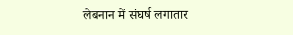लेबनान में संघर्ष लगातार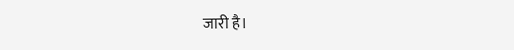जारी है।